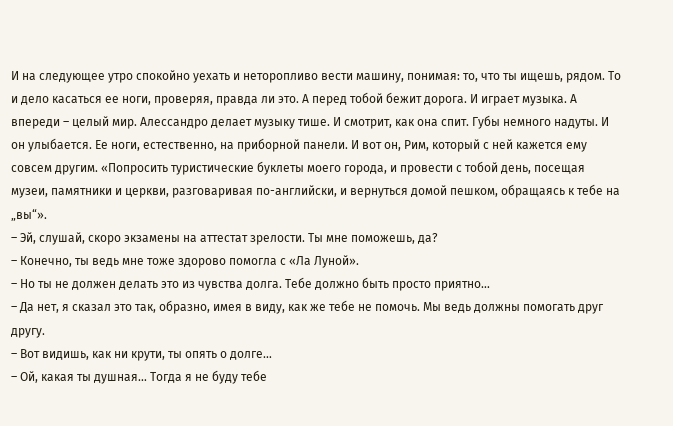И на следующее утро спокойно уехать и неторопливо вести машину, понимая: то, что ты ищешь, рядом. То и дело касаться ее ноги, проверяя, правда ли это. А перед тобой бежит дорога. И играет музыка. А впереди – целый мир. Алессандро делает музыку тише. И смотрит, как она спит. Губы немного надуты. И он улыбается. Ее ноги, естественно, на приборной панели. И вот он, Рим, который с ней кажется ему совсем другим. «Попросить туристические буклеты моего города, и провести с тобой день, посещая музеи, памятники и церкви, разговаривая по-английски, и вернуться домой пешком, обращаясь к тебе на „вы“».
– Эй, слушай, скоро экзамены на аттестат зрелости. Ты мне поможешь, да?
– Конечно, ты ведь мне тоже здорово помогла с «Ла Луной».
– Но ты не должен делать это из чувства долга. Тебе должно быть просто приятно…
– Да нет, я сказал это так, образно, имея в виду, как же тебе не помочь. Мы ведь должны помогать друг другу.
– Вот видишь, как ни крути, ты опять о долге…
– Ой, какая ты душная… Тогда я не буду тебе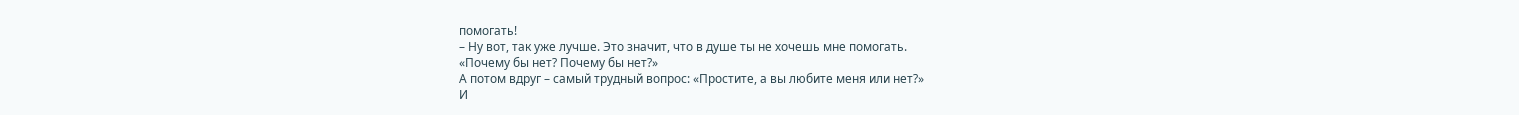помогать!
– Ну вот, так уже лучше. Это значит, что в душе ты не хочешь мне помогать.
«Почему бы нет? Почему бы нет?»
А потом вдруг – самый трудный вопрос: «Простите, а вы любите меня или нет?»
И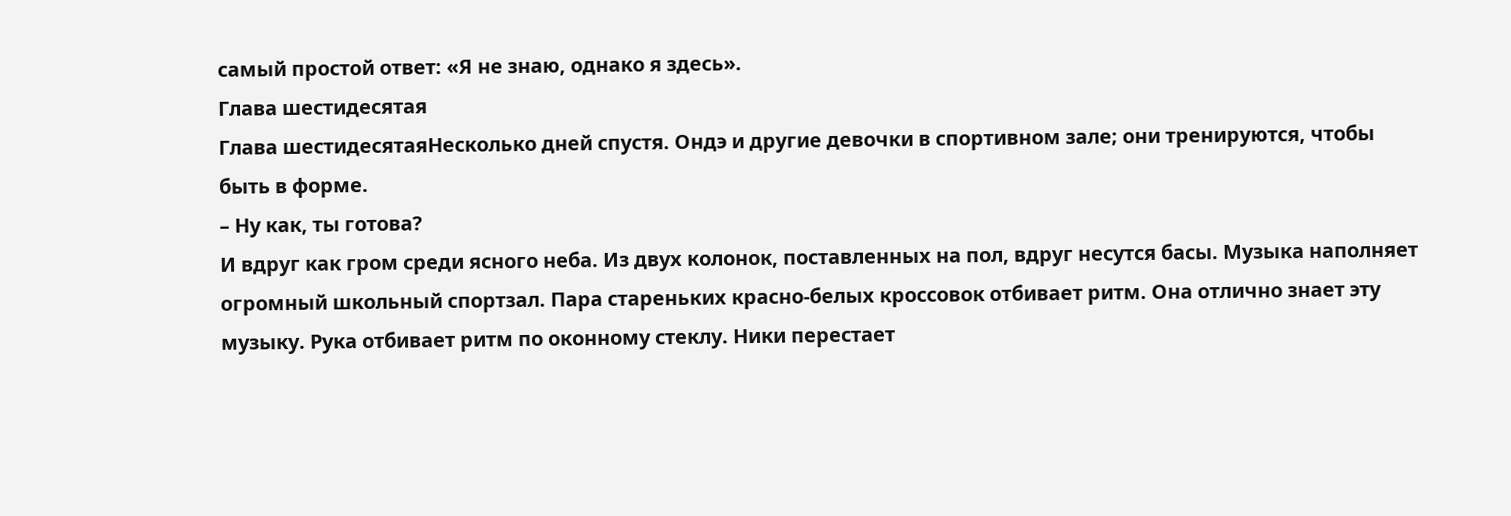самый простой ответ: «Я не знаю, однако я здесь».
Глава шестидесятая
Глава шестидесятаяНесколько дней спустя. Ондэ и другие девочки в спортивном зале; они тренируются, чтобы быть в форме.
– Ну как, ты готова?
И вдруг как гром среди ясного неба. Из двух колонок, поставленных на пол, вдруг несутся басы. Музыка наполняет огромный школьный спортзал. Пара стареньких красно-белых кроссовок отбивает ритм. Она отлично знает эту музыку. Рука отбивает ритм по оконному стеклу. Ники перестает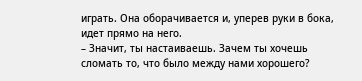играть. Она оборачивается и, уперев руки в бока, идет прямо на него.
– Значит, ты настаиваешь. Зачем ты хочешь сломать то, что было между нами хорошего?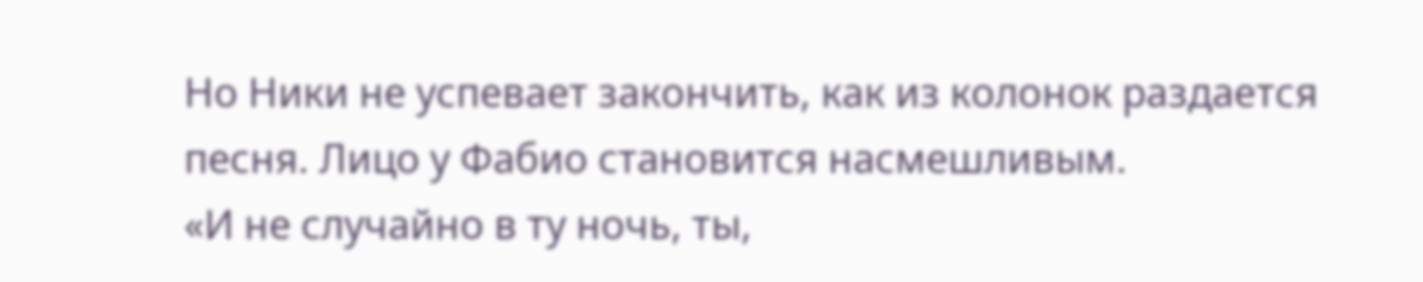Но Ники не успевает закончить, как из колонок раздается песня. Лицо у Фабио становится насмешливым.
«И не случайно в ту ночь, ты,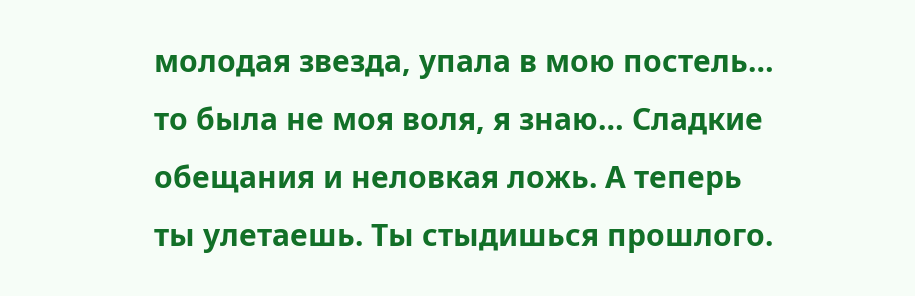молодая звезда, упала в мою постель… то была не моя воля, я знаю… Сладкие обещания и неловкая ложь. А теперь ты улетаешь. Ты стыдишься прошлого.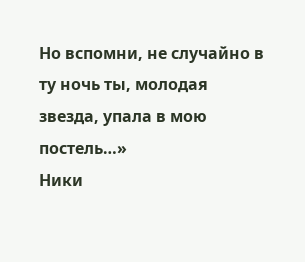Но вспомни, не случайно в ту ночь ты, молодая звезда, упала в мою постель…»
Ники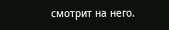смотрит на него.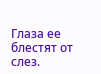Глаза ее блестят от слез.